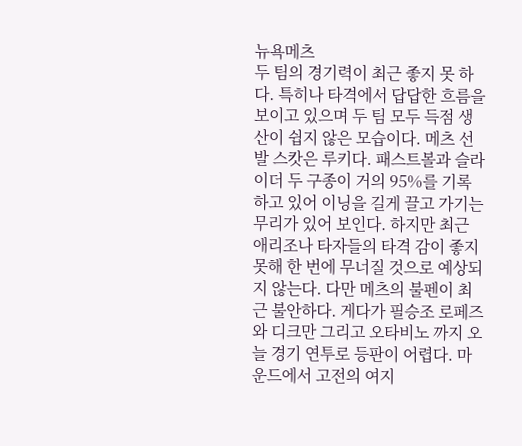뉴욕메츠
두 팀의 경기력이 최근 좋지 못 하다. 특히나 타격에서 답답한 흐름을 보이고 있으며 두 팀 모두 득점 생산이 쉽지 않은 모습이다. 메츠 선발 스캇은 루키다. 패스트볼과 슬라이더 두 구종이 거의 95%를 기록하고 있어 이닝을 길게 끌고 가기는 무리가 있어 보인다. 하지만 최근 애리조나 타자들의 타격 감이 좋지 못해 한 번에 무너질 것으로 예상되지 않는다. 다만 메츠의 불펜이 최근 불안하다. 게다가 필승조 로페즈와 디크만 그리고 오타비노 까지 오늘 경기 연투로 등판이 어렵다. 마운드에서 고전의 여지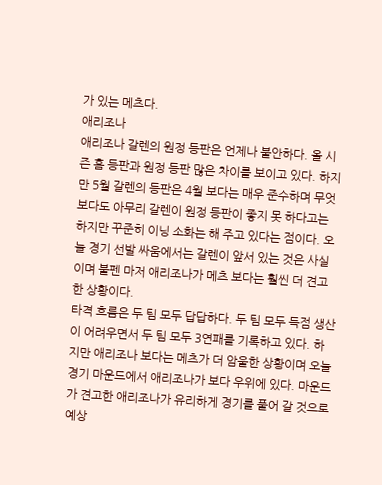가 있는 메츠다.
애리조나
애리조나 갈렌의 원정 등판은 언제나 불안하다. 올 시즌 홈 등판과 원정 등판 많은 차이를 보이고 있다. 하지만 5월 갈렌의 등판은 4월 보다는 매우 준수하며 무엇 보다도 아무리 갈렌이 원정 등판이 좋지 못 하다고는 하지만 꾸준히 이닝 소화는 해 주고 있다는 점이다. 오늘 경기 선발 싸움에서는 갈렌이 앞서 있는 것은 사실이며 불펜 마저 애리조나가 메츠 보다는 훨씬 더 견고한 상황이다.
타격 흐름은 두 팀 모두 답답하다. 두 팀 모두 득점 생산이 어려우면서 두 팀 모두 3연패를 기록하고 있다. 하지만 애리조나 보다는 메츠가 더 암울한 상황이며 오늘 경기 마운드에서 애리조나가 보다 우위에 있다. 마운드가 견고한 애리조나가 유리하게 경기를 풀어 갈 것으로 예상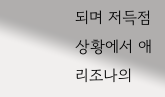되며 저득점 상황에서 애리조나의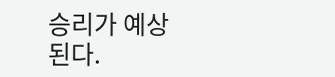승리가 예상된다.